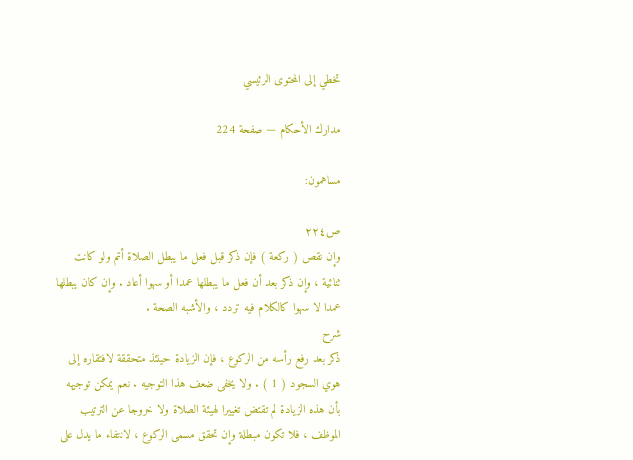تخطي إلى المحتوى الرئيسي

مدارك الأحكام — صفحة 224

مساهمون:

ص٢٢٤
وإن نقص ( ركعة ) فإن ذكر قبل فعل ما يبطل الصلاة أتم ولو كانت ثنائية ، وإن ذكر بعد أن فعل ما يبطلها عمدا أو سهوا أعاد . وإن كان يبطلها عمدا لا سهوا كالكلام فيه تردد ، والأشبه الصحة .
شرح
ذكر بعد رفع رأسه من الركوع ، فإن الزيادة حينئذ متحققة لافتقاره إلى هوي السجود ( 1 ) . ولا يخفى ضعف هذا التوجيه . نعم يمكن توجيهه بأن هذه الزيادة لم تقتض تغييرا لهيئة الصلاة ولا خروجا عن الترتيب الموظف ، فلا تكون مبطلة وإن تحقق مسمى الركوع ، لانتفاء ما يدل على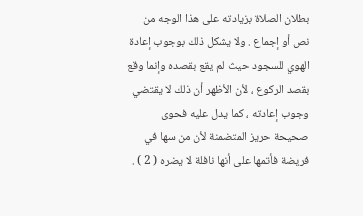بطلان الصلاة بزيادته على هذا الوجه من نص أو إجماع . ولا يشكل ذلك بوجوب إعادة الهوي للسجود حيث لم يقع بقصده وإنما وقع بقصد الركوع ، لأن الأظهر أن ذلك لا يقتضي وجوب إعادته ، كما يدل عليه فحوى صحيحة حريز المتضمنة لأن من سها في فريضة فأتمها على أنها نافلة لا يضره ( 2 ) .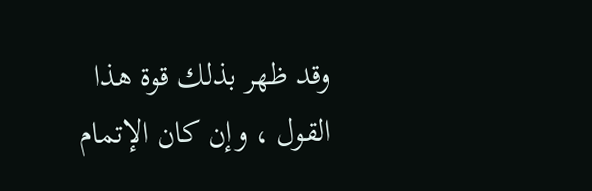وقد ظهر بذلك قوة هذا القول ، وإن كان الإتمام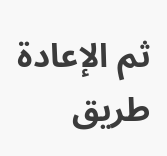ثم الإعادة طريق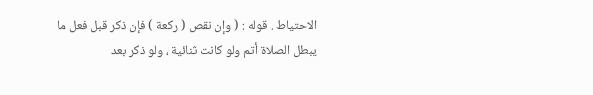الاحتياط . قوله : ( وإن نقص ( ركعة ) فإن ذكر قبل فعل ما يبطل الصلاة أتم ولو كانت ثنائية ، ولو ذكر بعد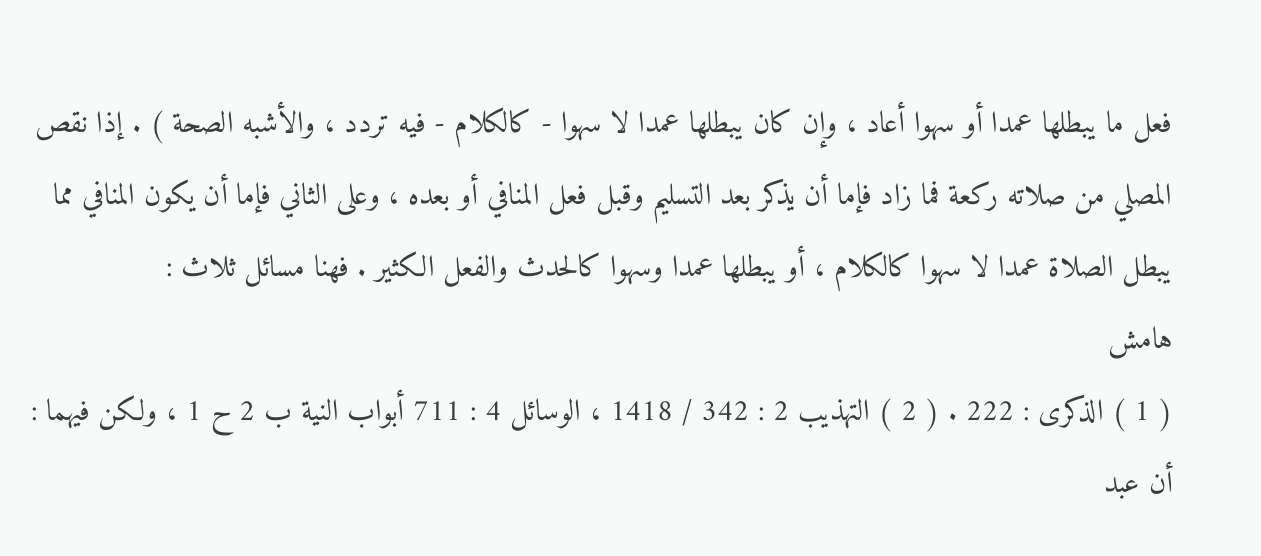فعل ما يبطلها عمدا أو سهوا أعاد ، وإن كان يبطلها عمدا لا سهوا - كالكلام - فيه تردد ، والأشبه الصحة ) . إذا نقص المصلي من صلاته ركعة فما زاد فإما أن يذكر بعد التسليم وقبل فعل المنافي أو بعده ، وعلى الثاني فإما أن يكون المنافي مما يبطل الصلاة عمدا لا سهوا كالكلام ، أو يبطلها عمدا وسهوا كالحدث والفعل الكثير . فهنا مسائل ثلاث :
هامش
( 1 ) الذكرى : 222 . ( 2 ) التهذيب 2 : 342 / 1418 ، الوسائل 4 : 711 أبواب النية ب 2 ح 1 ، ولكن فيهما : أن عبد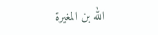الله بن المغيرة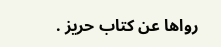رواها عن كتاب حريز .